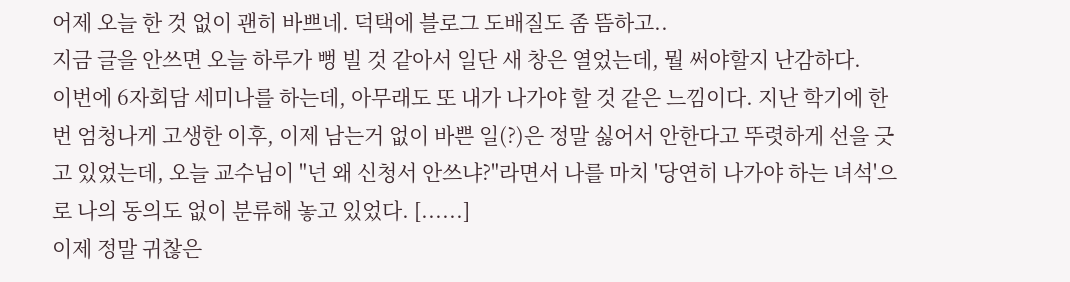어제 오늘 한 것 없이 괜히 바쁘네. 덕택에 블로그 도배질도 좀 뜸하고..
지금 글을 안쓰면 오늘 하루가 뻥 빌 것 같아서 일단 새 창은 열었는데, 뭘 써야할지 난감하다.
이번에 6자회담 세미나를 하는데, 아무래도 또 내가 나가야 할 것 같은 느낌이다. 지난 학기에 한 번 엄청나게 고생한 이후, 이제 남는거 없이 바쁜 일(?)은 정말 싫어서 안한다고 뚜렷하게 선을 긋고 있었는데, 오늘 교수님이 "넌 왜 신청서 안쓰냐?"라면서 나를 마치 '당연히 나가야 하는 녀석'으로 나의 동의도 없이 분류해 놓고 있었다. [......]
이제 정말 귀찮은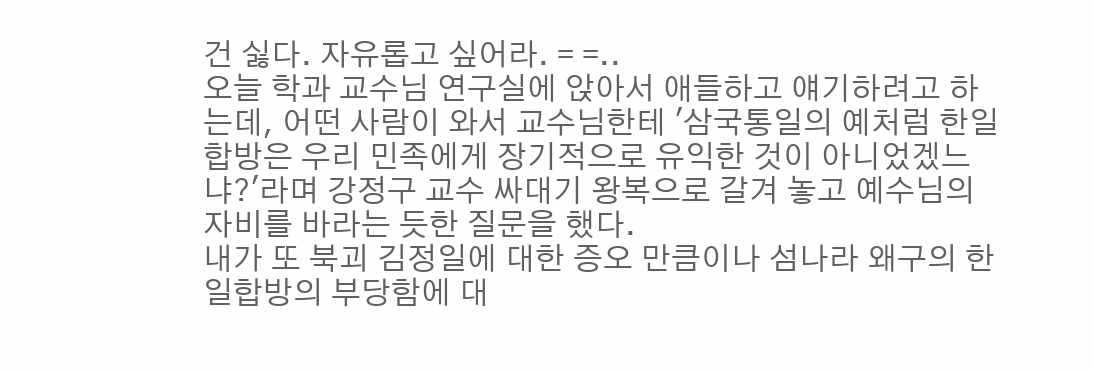건 싫다. 자유롭고 싶어라. = =..
오늘 학과 교수님 연구실에 앉아서 애들하고 얘기하려고 하는데, 어떤 사람이 와서 교수님한테 '삼국통일의 예처럼 한일합방은 우리 민족에게 장기적으로 유익한 것이 아니었겠느냐?'라며 강정구 교수 싸대기 왕복으로 갈겨 놓고 예수님의 자비를 바라는 듯한 질문을 했다.
내가 또 북괴 김정일에 대한 증오 만큼이나 섬나라 왜구의 한일합방의 부당함에 대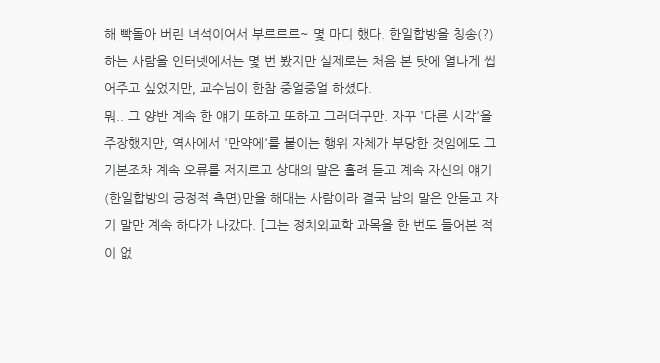해 빡돌아 버린 녀석이어서 부르르르~ 몇 마디 했다. 한일합방을 칭송(?)하는 사람을 인터넷에서는 몇 번 봤지만 실제로는 처음 본 탓에 열나게 씹어주고 싶었지만, 교수님이 한참 중얼중얼 하셨다.
뭐.. 그 양반 계속 한 얘기 또하고 또하고 그러더구만. 자꾸 '다른 시각'을 주장했지만, 역사에서 '만약에'를 붙이는 행위 자체가 부당한 것임에도 그 기본조차 계속 오류를 저지르고 상대의 말은 흘려 듣고 계속 자신의 얘기(한일합방의 긍정적 측면)만을 해대는 사람이라 결국 남의 말은 안듣고 자기 말만 계속 하다가 나갔다. [그는 정치외교학 과목을 한 번도 들어본 적이 없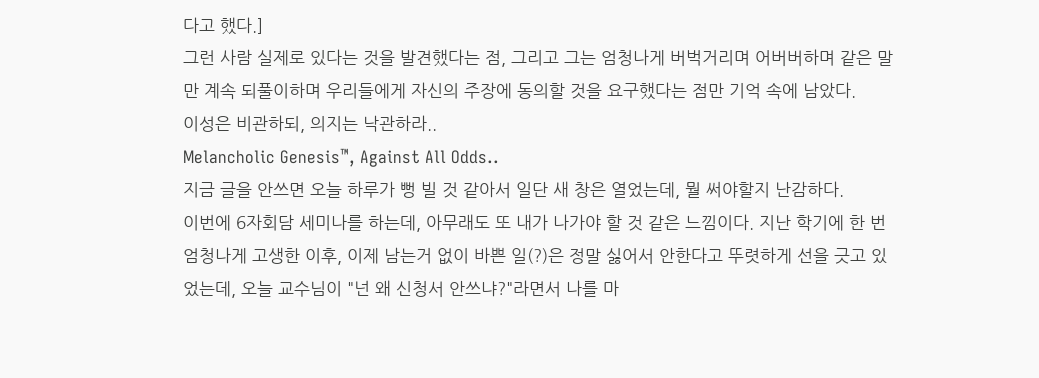다고 했다.]
그런 사람 실제로 있다는 것을 발견했다는 점, 그리고 그는 엄청나게 버벅거리며 어버버하며 같은 말만 계속 되풀이하며 우리들에게 자신의 주장에 동의할 것을 요구했다는 점만 기억 속에 남았다.
이성은 비관하되, 의지는 낙관하라..
Melancholic Genesis™, Against All Odds..
지금 글을 안쓰면 오늘 하루가 뻥 빌 것 같아서 일단 새 창은 열었는데, 뭘 써야할지 난감하다.
이번에 6자회담 세미나를 하는데, 아무래도 또 내가 나가야 할 것 같은 느낌이다. 지난 학기에 한 번 엄청나게 고생한 이후, 이제 남는거 없이 바쁜 일(?)은 정말 싫어서 안한다고 뚜렷하게 선을 긋고 있었는데, 오늘 교수님이 "넌 왜 신청서 안쓰냐?"라면서 나를 마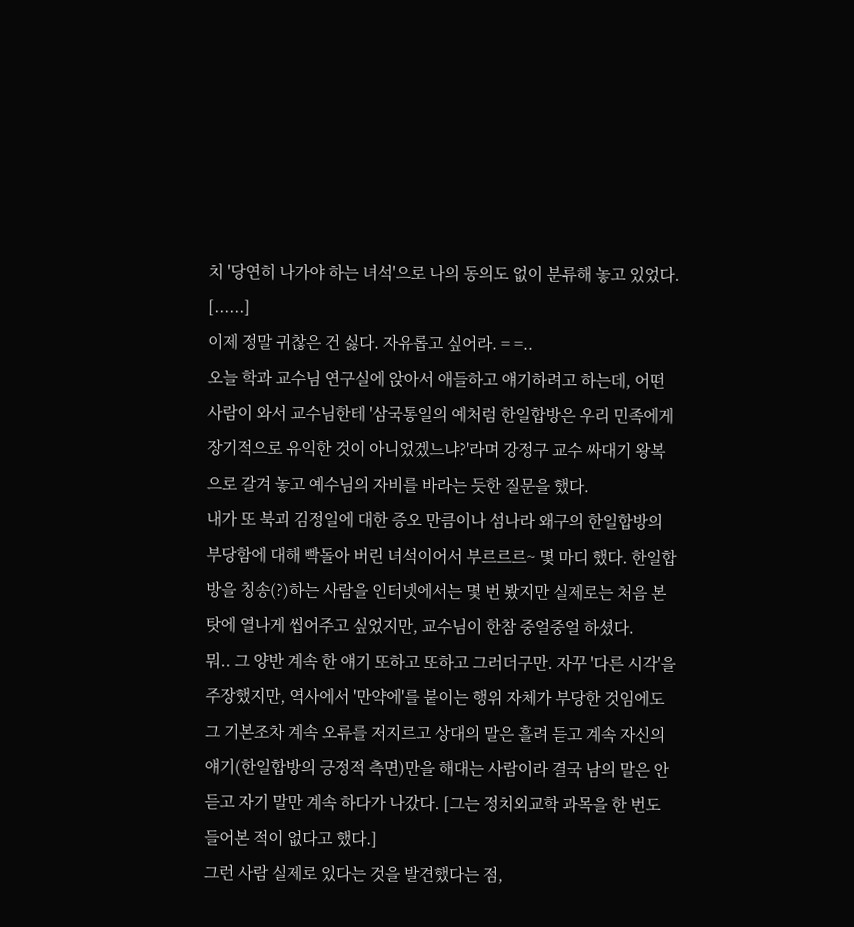치 '당연히 나가야 하는 녀석'으로 나의 동의도 없이 분류해 놓고 있었다. [......]
이제 정말 귀찮은 건 싫다. 자유롭고 싶어라. = =..
오늘 학과 교수님 연구실에 앉아서 애들하고 얘기하려고 하는데, 어떤 사람이 와서 교수님한테 '삼국통일의 예처럼 한일합방은 우리 민족에게 장기적으로 유익한 것이 아니었겠느냐?'라며 강정구 교수 싸대기 왕복으로 갈겨 놓고 예수님의 자비를 바라는 듯한 질문을 했다.
내가 또 북괴 김정일에 대한 증오 만큼이나 섬나라 왜구의 한일합방의 부당함에 대해 빡돌아 버린 녀석이어서 부르르르~ 몇 마디 했다. 한일합방을 칭송(?)하는 사람을 인터넷에서는 몇 번 봤지만 실제로는 처음 본 탓에 열나게 씹어주고 싶었지만, 교수님이 한참 중얼중얼 하셨다.
뭐.. 그 양반 계속 한 얘기 또하고 또하고 그러더구만. 자꾸 '다른 시각'을 주장했지만, 역사에서 '만약에'를 붙이는 행위 자체가 부당한 것임에도 그 기본조차 계속 오류를 저지르고 상대의 말은 흘려 듣고 계속 자신의 얘기(한일합방의 긍정적 측면)만을 해대는 사람이라 결국 남의 말은 안듣고 자기 말만 계속 하다가 나갔다. [그는 정치외교학 과목을 한 번도 들어본 적이 없다고 했다.]
그런 사람 실제로 있다는 것을 발견했다는 점,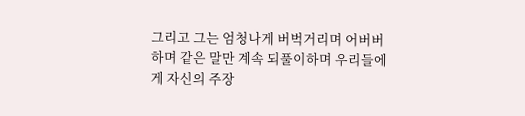그리고 그는 엄청나게 버벅거리며 어버버하며 같은 말만 계속 되풀이하며 우리들에게 자신의 주장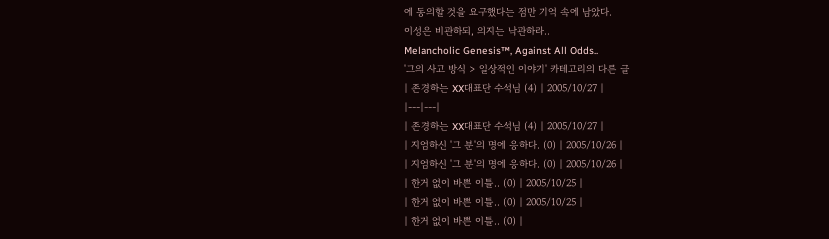에 동의할 것을 요구했다는 점만 기억 속에 남았다.
이성은 비관하되, 의지는 낙관하라..
Melancholic Genesis™, Against All Odds..
'그의 사고 방식 > 일상적인 이야기' 카테고리의 다른 글
| 존경하는 XX대표단 수석님 (4) | 2005/10/27 |
|---|---|
| 존경하는 XX대표단 수석님 (4) | 2005/10/27 |
| 지엄하신 '그 분'의 명에 응하다. (0) | 2005/10/26 |
| 지엄하신 '그 분'의 명에 응하다. (0) | 2005/10/26 |
| 한거 없이 바쁜 이틀.. (0) | 2005/10/25 |
| 한거 없이 바쁜 이틀.. (0) | 2005/10/25 |
| 한거 없이 바쁜 이틀.. (0) |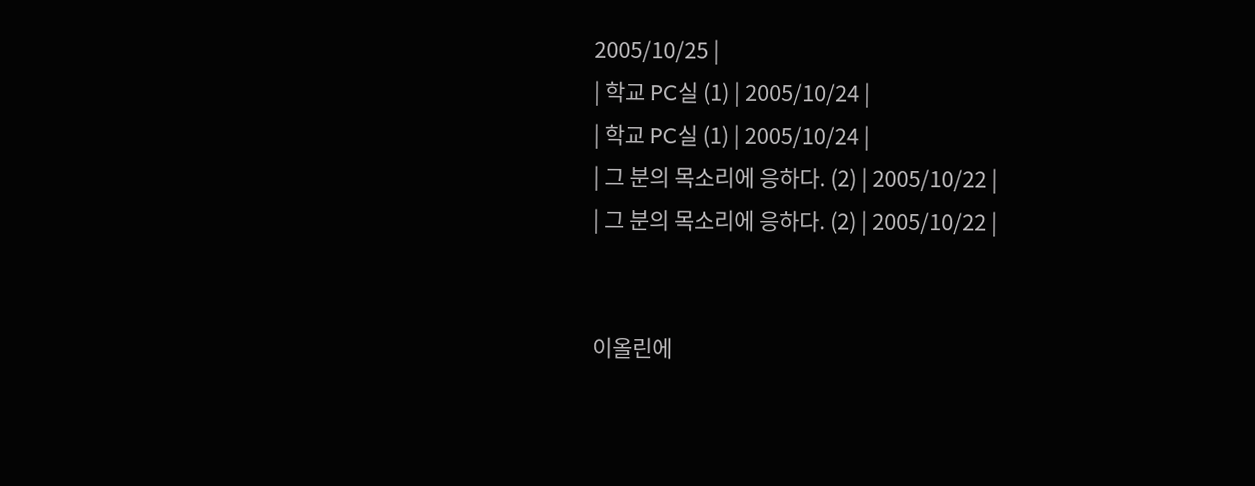2005/10/25 |
| 학교 PC실 (1) | 2005/10/24 |
| 학교 PC실 (1) | 2005/10/24 |
| 그 분의 목소리에 응하다. (2) | 2005/10/22 |
| 그 분의 목소리에 응하다. (2) | 2005/10/22 |


이올린에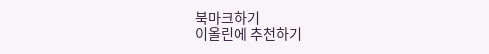북마크하기
이올린에 추천하기